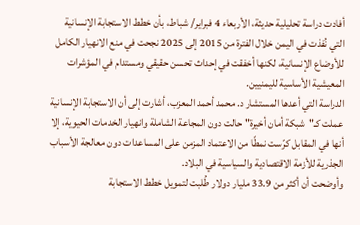أفادت دراسة تحليلية حديثة، الأربعاء 4 فبراير/ شباط، بأن خطط الاستجابة الإنسانية التي نُفذت في اليمن خلال الفترة من 2015 إلى 2025 نجحت في منع الانهيار الكامل للأوضاع الإنسانية، لكنها أخفقت في إحداث تحسن حقيقي ومستدام في المؤشرات المعيشية الأساسية لليمنيين.
الدراسة التي أعدها المستشار د. محمد أحمد المعزب، أشارت إلى أن الاستجابة الإنسانية عملت كـ"شبكة أمان أخيرة" حالت دون المجاعة الشاملة وانهيار الخدمات الحيوية، إلا أنها في المقابل كرّست نمطًا من الاعتماد المزمن على المساعدات دون معالجة الأسباب الجذرية للأزمة الاقتصادية والسياسية في البلاد.
وأوضحت أن أكثر من 33.9 مليار دولار طُلبت لتمويل خطط الاستجابة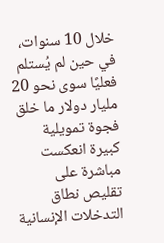خلال 10 سنوات، في حين لم يُستلم فعليًا سوى نحو 20 مليار دولار ما خلق فجوة تمويلية كبيرة انعكست مباشرة على تقليص نطاق التدخلات الإنسانية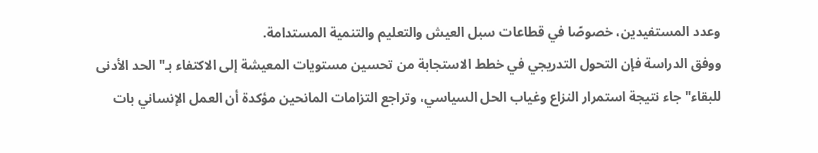وعدد المستفيدين، خصوصًا في قطاعات سبل العيش والتعليم والتنمية المستدامة.
ووفق الدراسة فإن التحول التدريجي في خطط الاستجابة من تحسين مستويات المعيشة إلى الاكتفاء بـ"الحد الأدنى للبقاء" جاء نتيجة استمرار النزاع وغياب الحل السياسي، وتراجع التزامات المانحين مؤكدة أن العمل الإنساني بات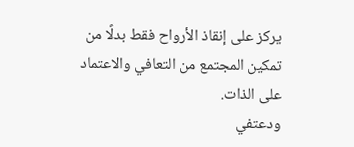يركز على إنقاذ الأرواح فقط بدلًا من تمكين المجتمع من التعافي والاعتماد على الذات.
ودعتفي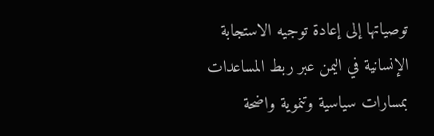توصياتها إلى إعادة توجيه الاستجابة الإنسانية في اليمن عبر ربط المساعدات بمسارات سياسية وتنموية واضحة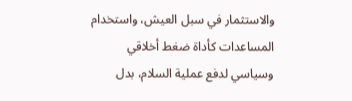والاستثمار في سبل العيش، واستخدام المساعدات كأداة ضغط أخلاقي وسياسي لدفع عملية السلام، بدل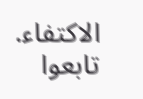الاكتفاء.
تابعوا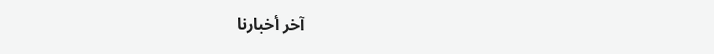آخر أخبارنا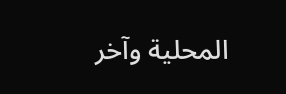المحلية وآخر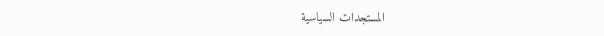المستجدات السياسية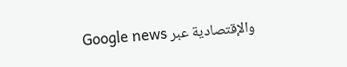والإقتصادية عبر Google news